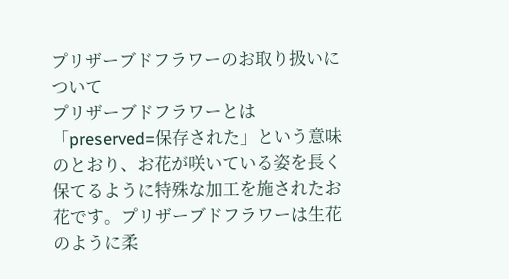プリザーブドフラワーのお取り扱いについて
プリザーブドフラワーとは「preserved=保存された」という意味のとおり、お花が咲いている姿を長く保てるように特殊な加工を施されたお花です。プリザーブドフラワーは生花のように柔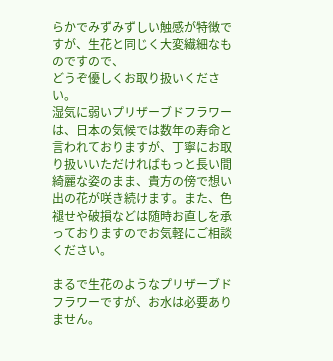らかでみずみずしい触感が特徴ですが、生花と同じく大変繊細なものですので、
どうぞ優しくお取り扱いください。
湿気に弱いプリザーブドフラワーは、日本の気候では数年の寿命と言われておりますが、丁寧にお取り扱いいただければもっと長い間綺麗な姿のまま、貴方の傍で想い出の花が咲き続けます。また、色褪せや破損などは随時お直しを承っておりますのでお気軽にご相談ください。

まるで生花のようなプリザーブドフラワーですが、お水は必要ありません。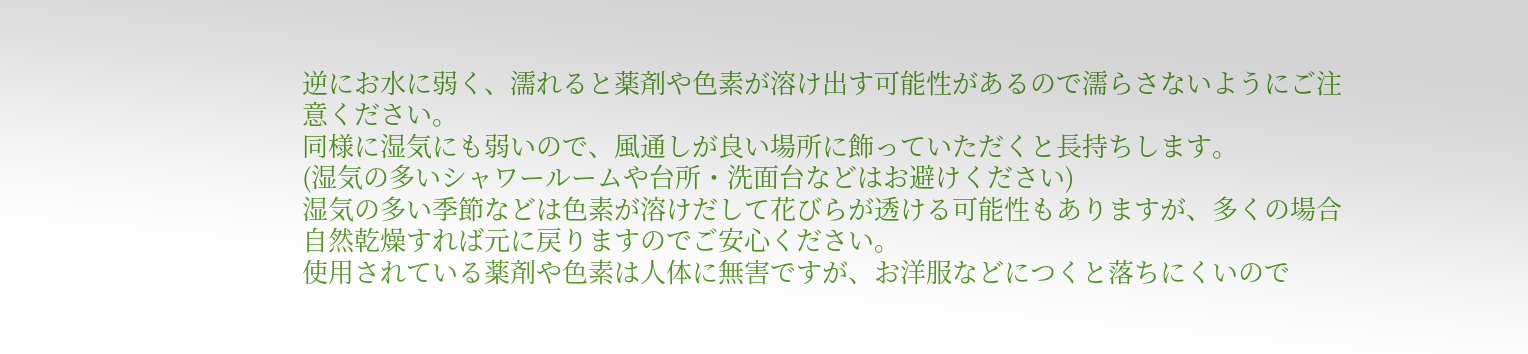逆にお水に弱く、濡れると薬剤や色素が溶け出す可能性があるので濡らさないようにご注意ください。
同様に湿気にも弱いので、風通しが良い場所に飾っていただくと長持ちします。
(湿気の多いシャワールームや台所・洗面台などはお避けください)
湿気の多い季節などは色素が溶けだして花びらが透ける可能性もありますが、多くの場合自然乾燥すれば元に戻りますのでご安心ください。
使用されている薬剤や色素は人体に無害ですが、お洋服などにつくと落ちにくいので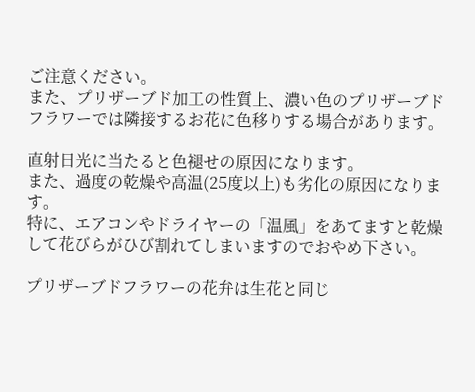ご注意ください。
また、プリザーブド加工の性質上、濃い色のプリザーブドフラワーでは隣接するお花に色移りする場合があります。

直射日光に当たると色褪せの原因になります。
また、過度の乾燥や高温(25度以上)も劣化の原因になります。
特に、エアコンやドライヤーの「温風」をあてますと乾燥して花びらがひび割れてしまいますのでおやめ下さい。

プリザーブドフラワーの花弁は生花と同じ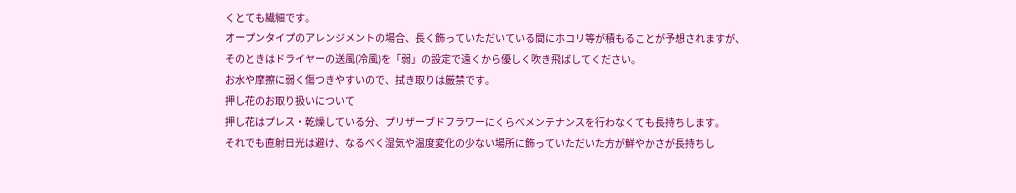くとても繊細です。
オープンタイプのアレンジメントの場合、長く飾っていただいている間にホコリ等が積もることが予想されますが、
そのときはドライヤーの送風(冷風)を「弱」の設定で遠くから優しく吹き飛ばしてください。
お水や摩擦に弱く傷つきやすいので、拭き取りは厳禁です。
押し花のお取り扱いについて
押し花はプレス・乾燥している分、プリザーブドフラワーにくらべメンテナンスを行わなくても長持ちします。
それでも直射日光は避け、なるべく湿気や温度変化の少ない場所に飾っていただいた方が鮮やかさが長持ちし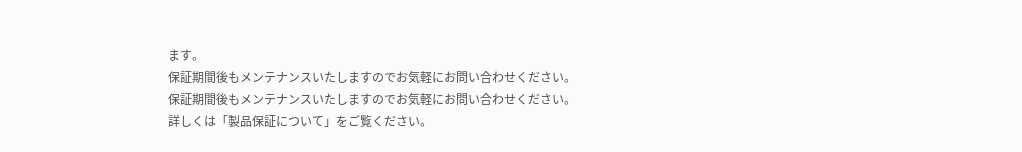ます。
保証期間後もメンテナンスいたしますのでお気軽にお問い合わせください。
保証期間後もメンテナンスいたしますのでお気軽にお問い合わせください。
詳しくは「製品保証について」をご覧ください。